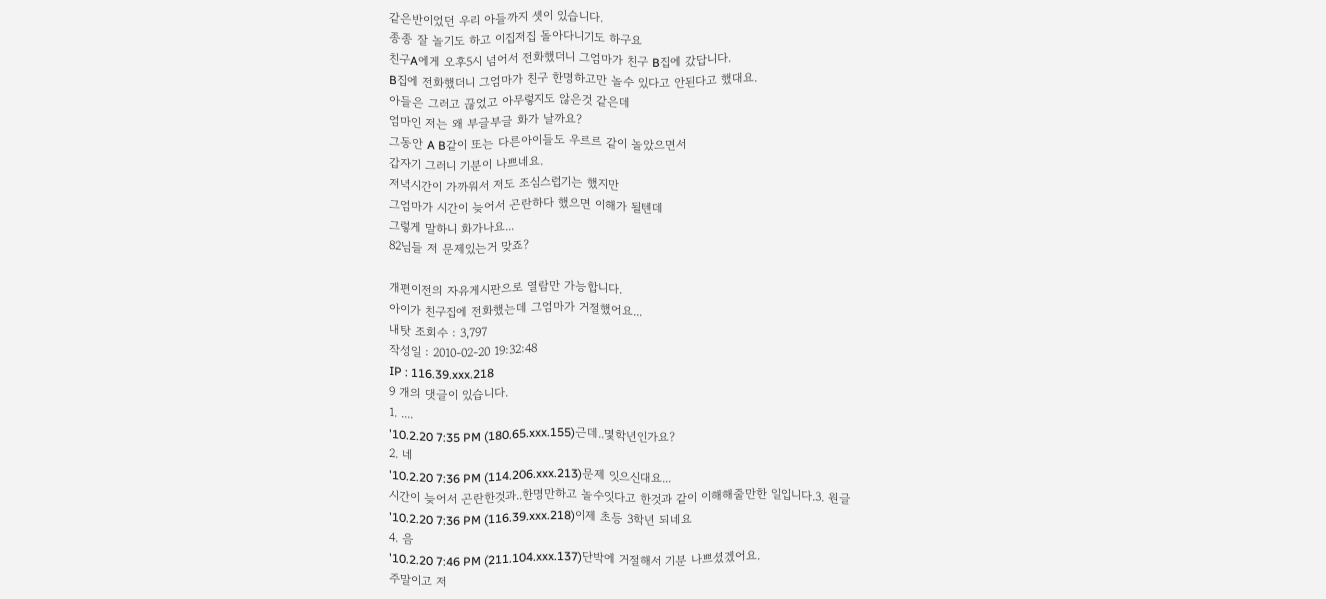같은반이었던 우리 아들까지 셋이 있습니다.
종종 잘 놀기도 하고 이집저집 돌아다니기도 하구요
친구A에게 오후5시 넘어서 전화했더니 그엄마가 친구 B집에 갔답니다.
B집에 전화했더니 그엄마가 친구 한명하고만 놀수 있다고 안된다고 했대요.
아들은 그러고 끊었고 아무렇지도 않은것 같은데
엄마인 저는 왜 부글부글 화가 날까요?
그동안 A B같이 또는 다른아이들도 우르르 같이 놀았으면서
갑자기 그러니 기분이 나쁘네요.
저녁시간이 가까워서 저도 조심스럽기는 했지만
그엄마가 시간이 늦어서 곤란하다 했으면 이해가 될텐데
그렇게 말하니 화가나요...
82님들 저 문제있는거 맞죠?

개편이전의 자유게시판으로 열람만 가능합니다.
아이가 친구집에 전화했는데 그엄마가 거절했어요...
내탓 조회수 : 3,797
작성일 : 2010-02-20 19:32:48
IP : 116.39.xxx.218
9 개의 댓글이 있습니다.
1. ....
'10.2.20 7:35 PM (180.65.xxx.155)근데..몇학년인가요?
2. 네
'10.2.20 7:36 PM (114.206.xxx.213)문제 잇으신대요...
시간이 늦어서 곤란한것과..한명만하고 놀수잇다고 한것과 같이 이해해줄만한 일입니다.3. 원글
'10.2.20 7:36 PM (116.39.xxx.218)이제 초등 3학년 되네요
4. 음
'10.2.20 7:46 PM (211.104.xxx.137)단박에 거절해서 기분 나쁘셨겠어요.
주말이고 저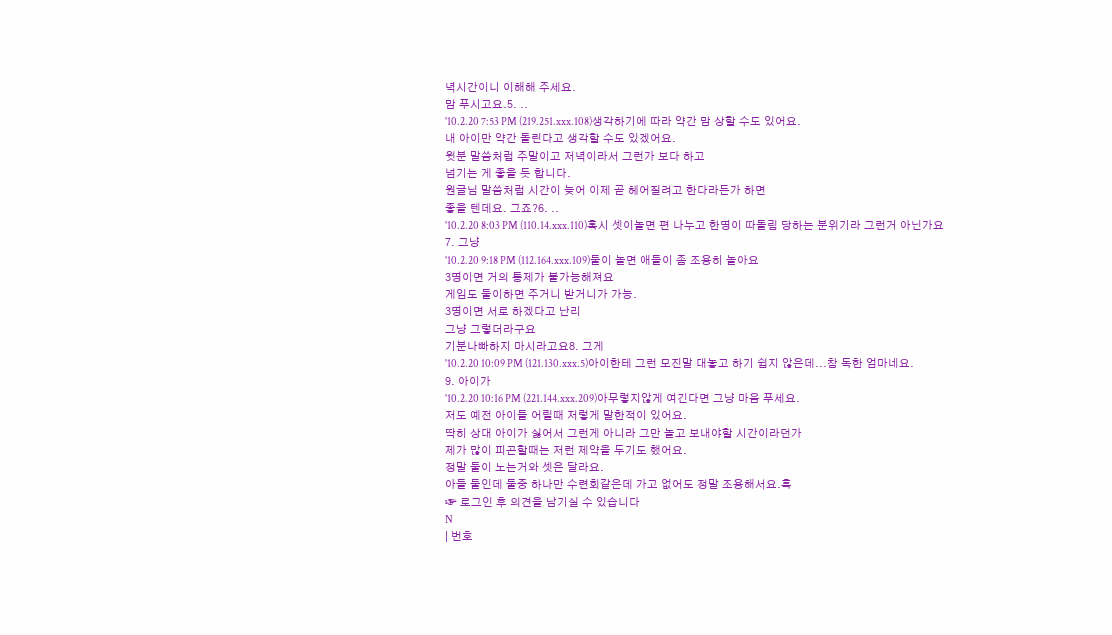녁시간이니 이해해 주세요.
맘 푸시고요.5. ..
'10.2.20 7:53 PM (219.251.xxx.108)생각하기에 따라 약간 맘 상할 수도 있어요.
내 아이만 약간 돌린다고 생각할 수도 있겠어요.
윗분 말씀처럼 주말이고 저녁이라서 그런가 보다 하고
넘기는 게 좋을 듯 합니다.
원글님 말씀처럼 시간이 늦어 이제 곧 헤어질려고 한다라든가 하면
좋을 텐데요. 그죠?6. ..
'10.2.20 8:03 PM (110.14.xxx.110)혹시 셋이놀면 편 나누고 한명이 따돌림 당하는 분위기라 그런거 아닌가요
7. 그냥
'10.2.20 9:18 PM (112.164.xxx.109)둘이 놀면 애들이 좀 조용히 놀아요
3명이면 거의 통제가 불가능해져요
게임도 둘이하면 주거니 받거니가 가능.
3명이면 서로 하겠다고 난리
그냥 그렇더라구요
기분나빠하지 마시라고요8. 그게
'10.2.20 10:09 PM (121.130.xxx.5)아이한테 그런 모진말 대놓고 하기 쉽지 않은데...참 독한 엄마네요.
9. 아이가
'10.2.20 10:16 PM (221.144.xxx.209)아무렇지않게 여긴다면 그냥 마음 푸세요.
저도 예전 아이들 어릴때 저렇게 말한적이 있어요.
딱히 상대 아이가 싫어서 그런게 아니라 그만 놀고 보내야할 시간이라던가
제가 많이 피곤할때는 저런 제약을 두기도 했어요.
정말 둘이 노는거와 셋은 달라요.
아들 둘인데 둘중 하나만 수련회같은데 가고 없어도 정말 조용해서요.흑
☞ 로그인 후 의견을 남기실 수 있습니다
N
| 번호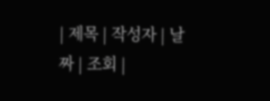| 제목 | 작성자 | 날짜 | 조회 |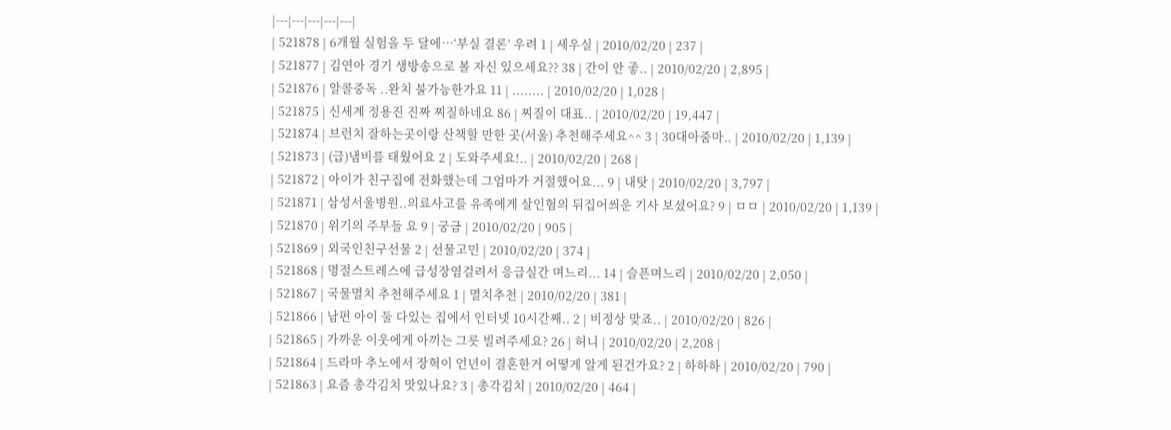|---|---|---|---|---|
| 521878 | 6개월 실험을 두 달에…‘부실 결론’ 우려 1 | 세우실 | 2010/02/20 | 237 |
| 521877 | 김연아 경기 생방송으로 볼 자신 있으세요?? 38 | 간이 안 좋.. | 2010/02/20 | 2,895 |
| 521876 | 알콜중독 ..완치 불가능한가요 11 | ........ | 2010/02/20 | 1,028 |
| 521875 | 신세계 정용진 진짜 찌질하네요 86 | 찌질이 대표.. | 2010/02/20 | 19,447 |
| 521874 | 브런치 잘하는곳이랑 산책할 만한 곳(서울) 추천해주세요^^ 3 | 30대아줌마.. | 2010/02/20 | 1,139 |
| 521873 | (급)냄비를 태웠어요 2 | 도와주세요!.. | 2010/02/20 | 268 |
| 521872 | 아이가 친구집에 전화했는데 그엄마가 거절했어요... 9 | 내탓 | 2010/02/20 | 3,797 |
| 521871 | 삼성서울병원..의료사고를 유족에게 살인혐의 뒤집어씌운 기사 보셨어요? 9 | ㅁㅁ | 2010/02/20 | 1,139 |
| 521870 | 위기의 주부들 요 9 | 궁금 | 2010/02/20 | 905 |
| 521869 | 외국인친구선물 2 | 선물고민 | 2010/02/20 | 374 |
| 521868 | 명절스트레스에 급성장염걸려서 응급실간 며느리... 14 | 슬픈며느리 | 2010/02/20 | 2,050 |
| 521867 | 국물멸치 추천해주세요 1 | 멸치추천 | 2010/02/20 | 381 |
| 521866 | 남편 아이 둘 다있는 집에서 인터넷 10시간째.. 2 | 비정상 맞죠.. | 2010/02/20 | 826 |
| 521865 | 가까운 이웃에게 아끼는 그릇 빌려주세요? 26 | 허니 | 2010/02/20 | 2,208 |
| 521864 | 드라마 추노에서 장혁이 언년이 결혼한거 어떻게 알게 된건가요? 2 | 하하하 | 2010/02/20 | 790 |
| 521863 | 요즘 총각김치 맛있나요? 3 | 총각김치 | 2010/02/20 | 464 |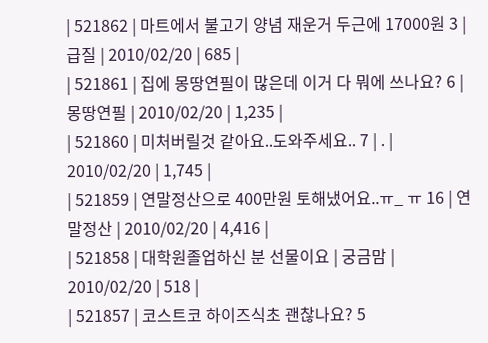| 521862 | 마트에서 불고기 양념 재운거 두근에 17000원 3 | 급질 | 2010/02/20 | 685 |
| 521861 | 집에 몽땅연필이 많은데 이거 다 뭐에 쓰나요? 6 | 몽땅연필 | 2010/02/20 | 1,235 |
| 521860 | 미처버릴것 같아요..도와주세요.. 7 | . | 2010/02/20 | 1,745 |
| 521859 | 연말정산으로 400만원 토해냈어요..ㅠ_ ㅠ 16 | 연말정산 | 2010/02/20 | 4,416 |
| 521858 | 대학원졸업하신 분 선물이요 | 궁금맘 | 2010/02/20 | 518 |
| 521857 | 코스트코 하이즈식초 괜찮나요? 5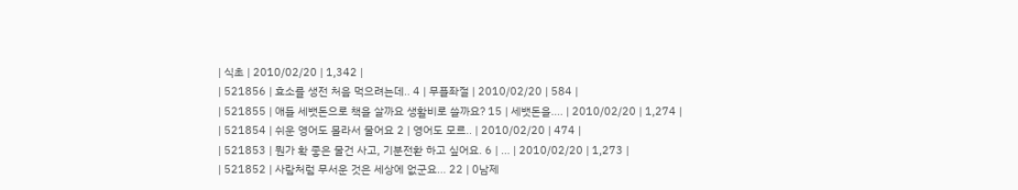| 식초 | 2010/02/20 | 1,342 |
| 521856 | 효소를 생전 처음 먹으려는데.. 4 | 무플좌절 | 2010/02/20 | 584 |
| 521855 | 애들 세뱃돈으로 책을 살까요 생활비로 쓸까요? 15 | 세뱃돈을.... | 2010/02/20 | 1,274 |
| 521854 | 쉬운 영어도 몰라서 물어요 2 | 영어도 모르.. | 2010/02/20 | 474 |
| 521853 | 뭔가 확 좋은 물건 사고, 기분전환 하고 싶어요. 6 | ... | 2010/02/20 | 1,273 |
| 521852 | 사람처럼 무서운 것은 세상에 없군요... 22 | 0남제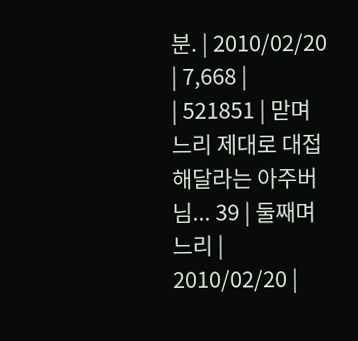분. | 2010/02/20 | 7,668 |
| 521851 | 맏며느리 제대로 대접해달라는 아주버님... 39 | 둘째며느리 | 2010/02/20 |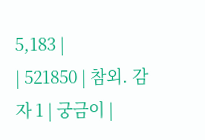5,183 |
| 521850 | 참외. 감자 1 | 궁금이 |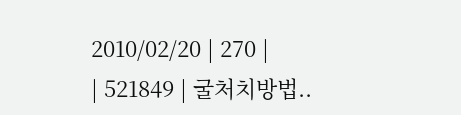2010/02/20 | 270 |
| 521849 | 굴처치방법..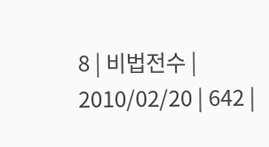8 | 비법전수 | 2010/02/20 | 642 |